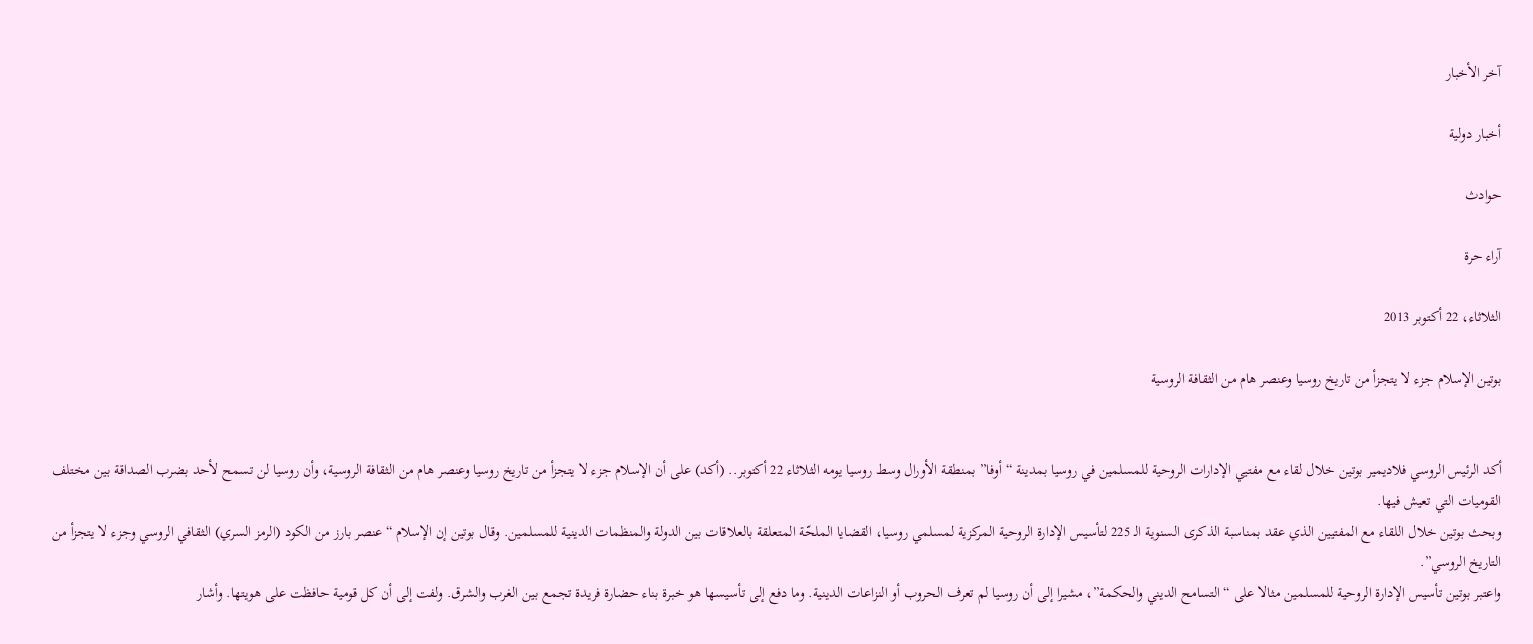آخر الأخبار

أخبار دولية

حوادث

آراء حرة

الثلاثاء، 22 أكتوبر 2013

بوتين الإسلام جزء لا يتجزأ من تاريخ روسيا وعنصر هام من الثقافة الروسية


أكد الرئيس الروسي فلاديمير بوتين خلال لقاء مع مفتيي الإدارات الروحية للمسلمين في روسيا بمدينة “أوفا” بمنطقة الأورال وسط روسيا يومه الثلاثاء 22 أكتوبر.. (أكد) على أن الإسلام جزء لا يتجزأ من تاريخ روسيا وعنصر هام من الثقافة الروسية، وأن روسيا لن تسمح لأحد بضرب الصداقة بين مختلف القوميات التي تعيش فيها.
وبحث بوتين خلال اللقاء مع المفتيين الذي عقد بمناسبة الذكرى السنوية الـ 225 لتأسيس الإدارة الروحية المركزية لمسلمي روسيا، القضايا الملحّة المتعلقة بالعلاقات بين الدولة والمنظمات الدينية للمسلمين. وقال بوتين إن الإسلام “عنصر بارز من الكود (الرمز السري) الثقافي الروسي وجزء لا يتجزأ من التاريخ الروسي”.
واعتبر بوتين تأسيس الإدارة الروحية للمسلمين مثالا على “التسامح الديني والحكمة”، مشيرا إلى أن روسيا لم تعرف الحروب أو النزاعات الدينية. وما دفع إلى تأسيسها هو خبرة بناء حضارة فريدة تجمع بين الغرب والشرق. ولفت إلى أن كل قومية حافظت على هويتها. وأشار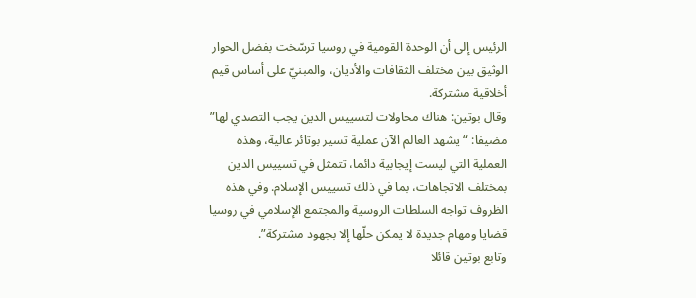الرئيس إلى أن الوحدة القومية في روسيا ترسّخت بفضل الحوار الوثيق بين مختلف الثقافات والأديان، والمبنيّ على أساس قيم أخلاقية مشتركة.
وقال بوتين: هناك محاولات لتسييس الدين يجب التصدي لها” مضيفا: “يشهد العالم الآن عملية تسير بوتائر عالية، وهذه العملية التي ليست إيجابية دائما، تتمثل في تسييس الدين بمختلف الاتجاهات، بما في ذلك تسييس الإسلام. وفي هذه الظروف تواجه السلطات الروسية والمجتمع الإسلامي في روسيا قضايا ومهام جديدة لا يمكن حلّها إلا بجهود مشتركة”.
وتابع بوتين قائلا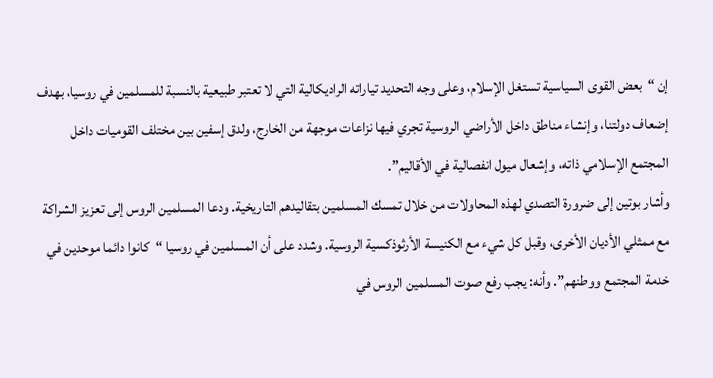إن “بعض القوى السياسية تستغل الإسلام، وعلى وجه التحديد تياراته الراديكالية التي لا تعتبر طبيعية بالنسبة للمسلمين في روسيا، بهدف إضعاف دولتنا، وإنشاء مناطق داخل الأراضي الروسية تجري فيها نزاعات موجهة من الخارج، ولدق إسفين بين مختلف القوميات داخل المجتمع الإسلامي ذاته، وإشعال ميول انفصالية في الأقاليم”.
وأشار بوتين إلى ضرورة التصدي لهذه المحاولات من خلال تمسك المسلمين بتقاليدهم التاريخية. ودعا المسلمين الروس إلى تعزيز الشراكة مع ممثلي الأديان الأخرى، وقبل كل شيء مع الكنيسة الأرثوذكسية الروسية. وشدد على أن المسلمين في روسيا “كانوا دائما موحدين في خدمة المجتمع ووطنهم”. وأنه: يجب رفع صوت المسلمين الروس في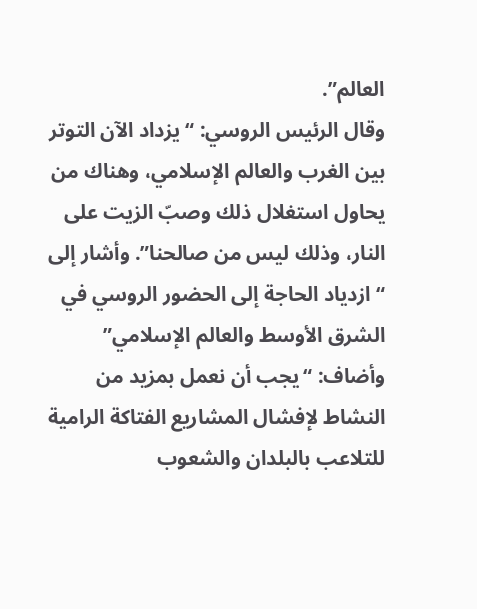العالم”.
وقال الرئيس الروسي: “يزداد الآن التوتر بين الغرب والعالم الإسلامي، وهناك من يحاول استغلال ذلك وصبّ الزيت على النار، وذلك ليس من صالحنا”. وأشار إلى “ازدياد الحاجة إلى الحضور الروسي في الشرق الأوسط والعالم الإسلامي” وأضاف: “يجب أن نعمل بمزيد من النشاط لإفشال المشاريع الفتاكة الرامية للتلاعب بالبلدان والشعوب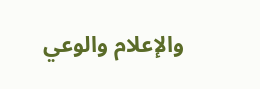والإعلام والوعي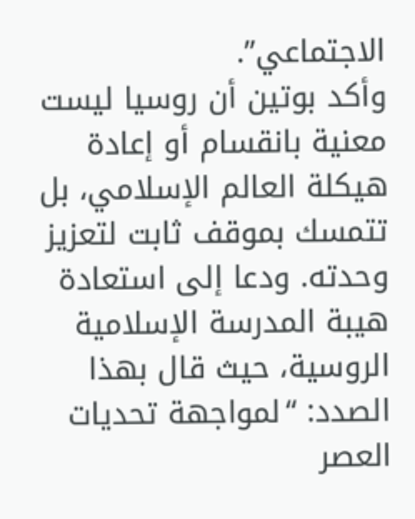الاجتماعي”.
وأكد بوتين أن روسيا ليست معنية بانقسام أو إعادة هيكلة العالم الإسلامي، بل تتمسك بموقف ثابت لتعزيز وحدته. ودعا إلى استعادة هيبة المدرسة الإسلامية الروسية، حيث قال بهذا الصدد: “لمواجهة تحديات العصر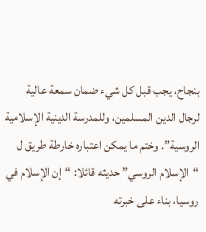بنجاح، يجب قبل كل شيء ضمان سمعة عالية لرجال الدين المسلمين، وللمدرسة الدينية الإسلامية الروسية”. وختم ما يمكن اعتباره خارطة طريق ل “الإسلام الروسي” حديثه قائلا: “إن الإسلام في روسيا، بناء على خبرته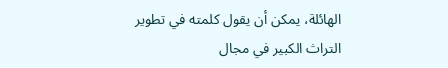الهائلة، يمكن أن يقول كلمته في تطوير التراث الكبير في مجال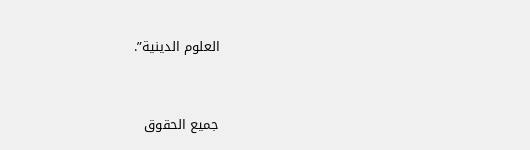العلوم الدينية”.


جميع الحقوق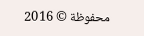محفوظة © 2016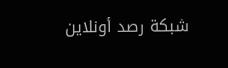شبكة رصد أونلاين